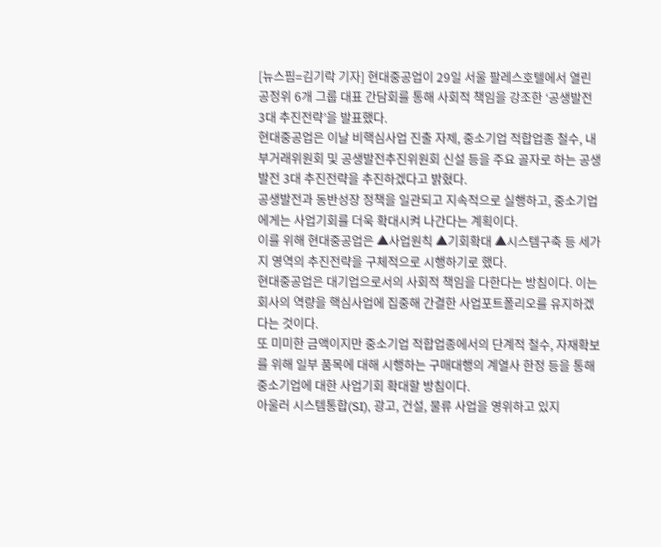[뉴스핌=김기락 기자] 현대중공업이 29일 서울 팔레스호텔에서 열린 공정위 6개 그룹 대표 간담회를 통해 사회적 책임을 강조한 ‘공생발전 3대 추진전략’을 발표했다.
현대중공업은 이날 비핵심사업 진출 자제, 중소기업 적합업종 철수, 내부거래위원회 및 공생발전추진위원회 신설 등을 주요 골자로 하는 공생발전 3대 추진전략을 추진하겠다고 밝혔다.
공생발전과 동반성장 정책을 일관되고 지속적으로 실행하고, 중소기업에게는 사업기회를 더욱 확대시켜 나간다는 계획이다.
이를 위해 현대중공업은 ▲사업원칙 ▲기회확대 ▲시스템구축 등 세가지 영역의 추진전략을 구체적으로 시행하기로 했다.
현대중공업은 대기업으로서의 사회적 책임을 다한다는 방침이다. 이는 회사의 역량을 핵심사업에 집중해 간결한 사업포트폴리오를 유지하겠다는 것이다.
또 미미한 금액이지만 중소기업 적합업종에서의 단계적 철수, 자재확보를 위해 일부 품목에 대해 시행하는 구매대행의 계열사 한정 등을 통해 중소기업에 대한 사업기회 확대할 방침이다.
아울러 시스템통합(SI), 광고, 건설, 물류 사업을 영위하고 있지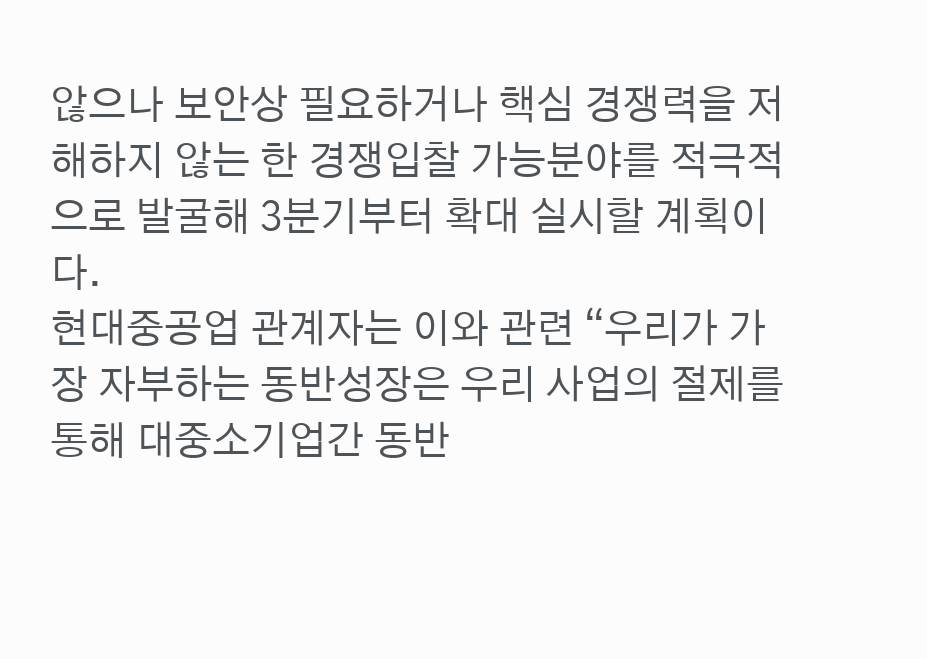않으나 보안상 필요하거나 핵심 경쟁력을 저해하지 않는 한 경쟁입찰 가능분야를 적극적으로 발굴해 3분기부터 확대 실시할 계획이다.
현대중공업 관계자는 이와 관련 “우리가 가장 자부하는 동반성장은 우리 사업의 절제를 통해 대중소기업간 동반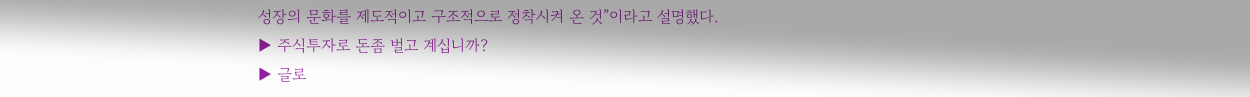성장의 문화를 제도적이고 구조적으로 정착시켜 온 것”이라고 설명했다.
▶ 주식투자로 돈좀 벌고 계십니까?
▶ 글로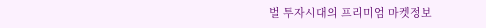벌 투자시대의 프리미엄 마켓정보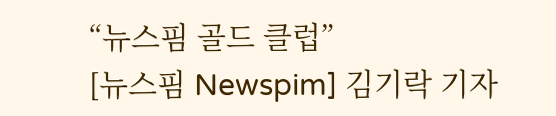“뉴스핌 골드 클럽”
[뉴스핌 Newspim] 김기락 기자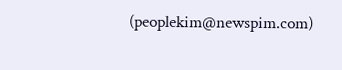(peoplekim@newspim.com)